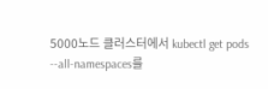5000노드 클러스터에서 kubectl get pods --all-namespaces를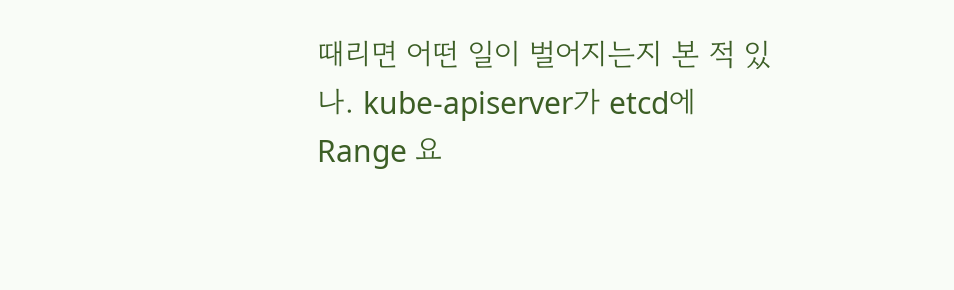때리면 어떤 일이 벌어지는지 본 적 있나. kube-apiserver가 etcd에 Range 요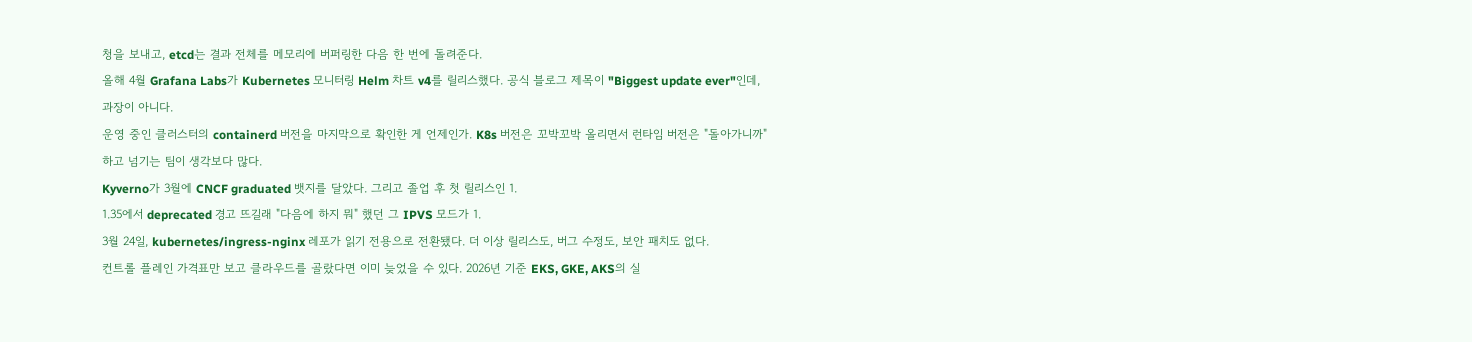청을 보내고, etcd는 결과 전체를 메모리에 버퍼링한 다음 한 번에 돌려준다.
올해 4월 Grafana Labs가 Kubernetes 모니터링 Helm 차트 v4를 릴리스했다. 공식 블로그 제목이 "Biggest update ever"인데, 과장이 아니다.
운영 중인 클러스터의 containerd 버전을 마지막으로 확인한 게 언제인가. K8s 버전은 꼬박꼬박 올리면서 런타임 버전은 "돌아가니까" 하고 넘기는 팀이 생각보다 많다.
Kyverno가 3월에 CNCF graduated 뱃지를 달았다. 그리고 졸업 후 첫 릴리스인 1.
1.35에서 deprecated 경고 뜨길래 "다음에 하지 뭐" 했던 그 IPVS 모드가 1.
3월 24일, kubernetes/ingress-nginx 레포가 읽기 전용으로 전환됐다. 더 이상 릴리스도, 버그 수정도, 보안 패치도 없다.
컨트롤 플레인 가격표만 보고 클라우드를 골랐다면 이미 늦었을 수 있다. 2026년 기준 EKS, GKE, AKS의 실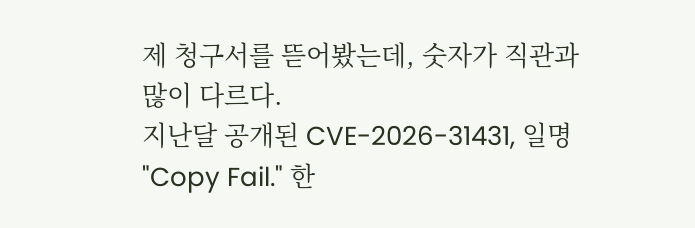제 청구서를 뜯어봤는데, 숫자가 직관과 많이 다르다.
지난달 공개된 CVE-2026-31431, 일명 "Copy Fail." 한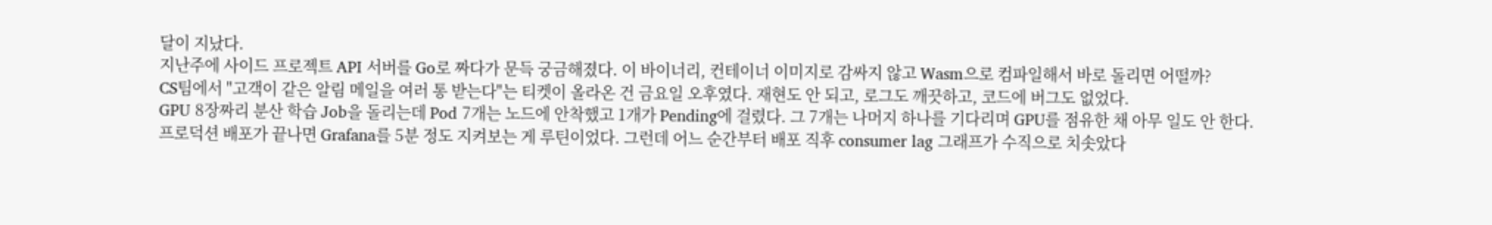달이 지났다.
지난주에 사이드 프로젝트 API 서버를 Go로 짜다가 문득 궁금해졌다. 이 바이너리, 컨테이너 이미지로 감싸지 않고 Wasm으로 컴파일해서 바로 돌리면 어떨까?
CS팀에서 "고객이 같은 알림 메일을 여러 통 받는다"는 티켓이 올라온 건 금요일 오후였다. 재현도 안 되고, 로그도 깨끗하고, 코드에 버그도 없었다.
GPU 8장짜리 분산 학습 Job을 돌리는데 Pod 7개는 노드에 안착했고 1개가 Pending에 걸렸다. 그 7개는 나머지 하나를 기다리며 GPU를 점유한 채 아무 일도 안 한다.
프로덕션 배포가 끝나면 Grafana를 5분 정도 지켜보는 게 루틴이었다. 그런데 어느 순간부터 배포 직후 consumer lag 그래프가 수직으로 치솟았다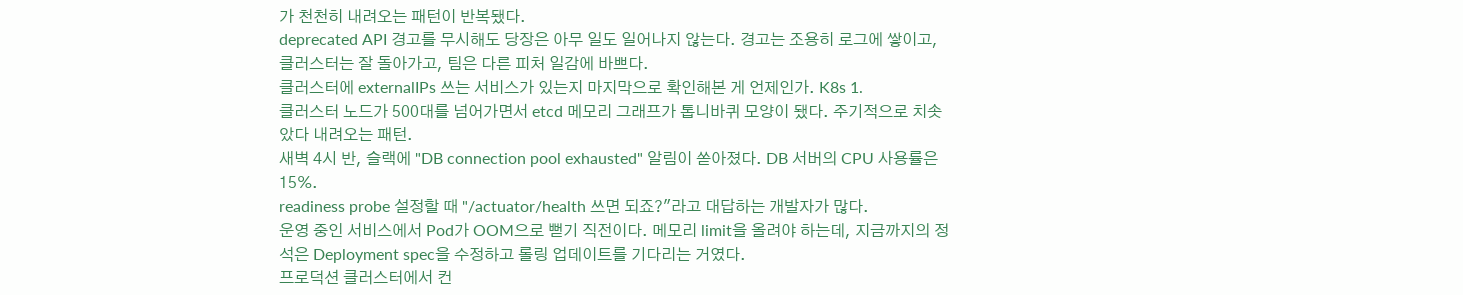가 천천히 내려오는 패턴이 반복됐다.
deprecated API 경고를 무시해도 당장은 아무 일도 일어나지 않는다. 경고는 조용히 로그에 쌓이고, 클러스터는 잘 돌아가고, 팀은 다른 피처 일감에 바쁘다.
클러스터에 externalIPs 쓰는 서비스가 있는지 마지막으로 확인해본 게 언제인가. K8s 1.
클러스터 노드가 500대를 넘어가면서 etcd 메모리 그래프가 톱니바퀴 모양이 됐다. 주기적으로 치솟았다 내려오는 패턴.
새벽 4시 반, 슬랙에 "DB connection pool exhausted" 알림이 쏟아졌다. DB 서버의 CPU 사용률은 15%.
readiness probe 설정할 때 "/actuator/health 쓰면 되죠?"라고 대답하는 개발자가 많다.
운영 중인 서비스에서 Pod가 OOM으로 뻗기 직전이다. 메모리 limit을 올려야 하는데, 지금까지의 정석은 Deployment spec을 수정하고 롤링 업데이트를 기다리는 거였다.
프로덕션 클러스터에서 컨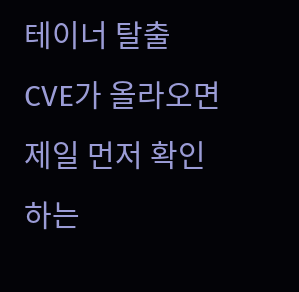테이너 탈출 CVE가 올라오면 제일 먼저 확인하는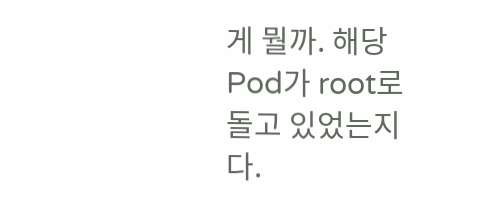게 뭘까. 해당 Pod가 root로 돌고 있었는지다.